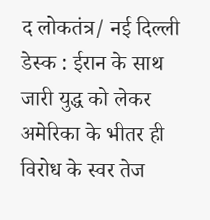द लोकतंत्र/ नई दिल्ली डेस्क : ईरान के साथ जारी युद्ध को लेकर अमेरिका के भीतर ही विरोध के स्वर तेज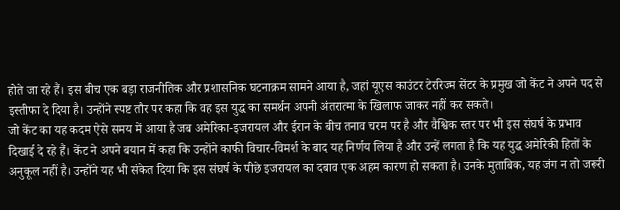होते जा रहे हैं। इस बीच एक बड़ा राजनीतिक और प्रशासनिक घटनाक्रम सामने आया है, जहां यूएस काउंटर टेररिज्म सेंटर के प्रमुख जो केंट ने अपने पद से इस्तीफा दे दिया है। उन्होंने स्पष्ट तौर पर कहा कि वह इस युद्ध का समर्थन अपनी अंतरात्मा के खिलाफ जाकर नहीं कर सकते।
जो केंट का यह कदम ऐसे समय में आया है जब अमेरिका-इजरायल और ईरान के बीच तनाव चरम पर है और वैश्विक स्तर पर भी इस संघर्ष के प्रभाव दिखाई दे रहे हैं। केंट ने अपने बयान में कहा कि उन्होंने काफी विचार-विमर्श के बाद यह निर्णय लिया है और उन्हें लगता है कि यह युद्ध अमेरिकी हितों के अनुकूल नहीं है। उन्होंने यह भी संकेत दिया कि इस संघर्ष के पीछे इजरायल का दबाव एक अहम कारण हो सकता है। उनके मुताबिक, यह जंग न तो जरूरी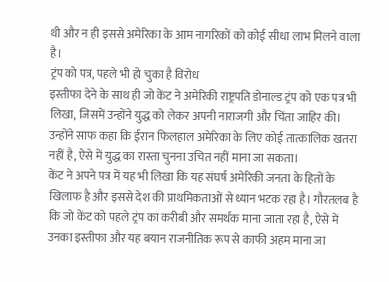थी और न ही इससे अमेरिका के आम नागरिकों को कोई सीधा लाभ मिलने वाला है।
ट्रंप को पत्र, पहले भी हो चुका है विरोध
इस्तीफा देने के साथ ही जो केंट ने अमेरिकी राष्ट्रपति डोनाल्ड ट्रंप को एक पत्र भी लिखा, जिसमें उन्होंने युद्ध को लेकर अपनी नाराजगी और चिंता जाहिर की। उन्होंने साफ कहा कि ईरान फिलहाल अमेरिका के लिए कोई तात्कालिक खतरा नहीं है, ऐसे में युद्ध का रास्ता चुनना उचित नहीं माना जा सकता।
केंट ने अपने पत्र में यह भी लिखा कि यह संघर्ष अमेरिकी जनता के हितों के खिलाफ है और इससे देश की प्राथमिकताओं से ध्यान भटक रहा है। गौरतलब है कि जो केंट को पहले ट्रंप का करीबी और समर्थक माना जाता रहा है, ऐसे में उनका इस्तीफा और यह बयान राजनीतिक रूप से काफी अहम माना जा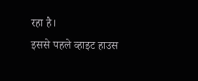रहा है।
इससे पहले व्हाइट हाउस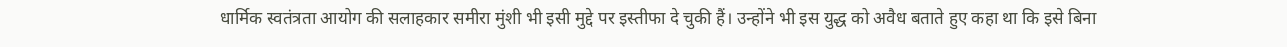धार्मिक स्वतंत्रता आयोग की सलाहकार समीरा मुंशी भी इसी मुद्दे पर इस्तीफा दे चुकी हैं। उन्होंने भी इस युद्ध को अवैध बताते हुए कहा था कि इसे बिना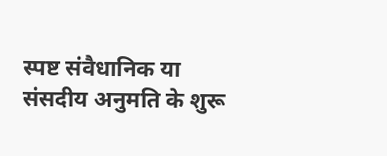स्पष्ट संवैधानिक या संसदीय अनुमति के शुरू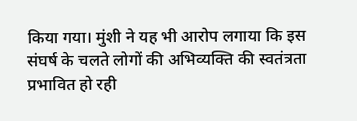किया गया। मुंशी ने यह भी आरोप लगाया कि इस संघर्ष के चलते लोगों की अभिव्यक्ति की स्वतंत्रता प्रभावित हो रही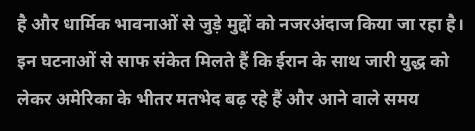है और धार्मिक भावनाओं से जुड़े मुद्दों को नजरअंदाज किया जा रहा है। इन घटनाओं से साफ संकेत मिलते हैं कि ईरान के साथ जारी युद्ध को लेकर अमेरिका के भीतर मतभेद बढ़ रहे हैं और आने वाले समय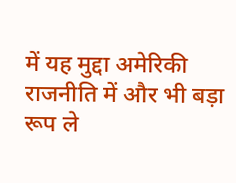में यह मुद्दा अमेरिकी राजनीति में और भी बड़ा रूप ले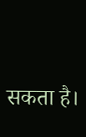सकता है।